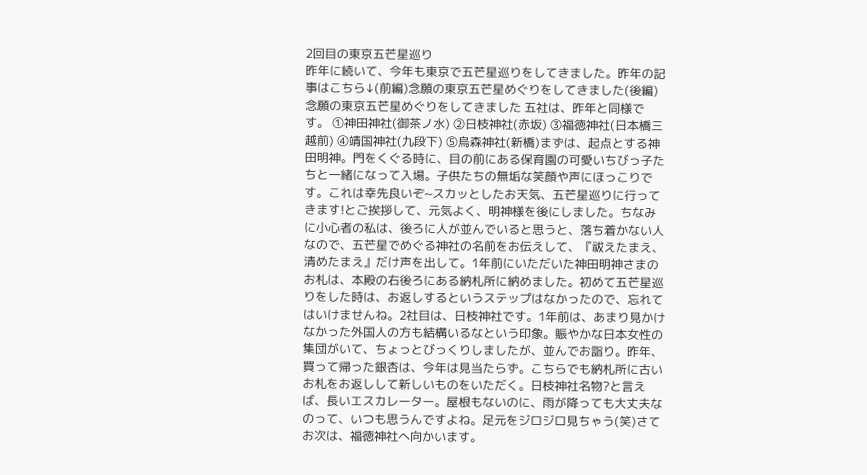2回目の東京五芒星巡り
昨年に続いて、今年も東京で五芒星巡りをしてきました。昨年の記事はこちら↓(前編)念願の東京五芒星めぐりをしてきました(後編)念願の東京五芒星めぐりをしてきました 五社は、昨年と同様です。 ①神田神社(御茶ノ水) ②日枝神社(赤坂) ③福徳神社(日本橋三越前) ④靖国神社(九段下) ⑤烏森神社(新橋)まずは、起点とする神田明神。門をくぐる時に、目の前にある保育園の可愛いちびっ子たちと一緒になって入場。子供たちの無垢な笑顔や声にほっこりです。これは幸先良いぞ~スカッとしたお天気、五芒星巡りに行ってきます!とご挨拶して、元気よく、明神様を後にしました。ちなみに小心者の私は、後ろに人が並んでいると思うと、落ち着かない人なので、五芒星でめぐる神社の名前をお伝えして、『祓えたまえ、清めたまえ』だけ声を出して。1年前にいただいた神田明神さまのお札は、本殿の右後ろにある納札所に納めました。初めて五芒星巡りをした時は、お返しするというステップはなかったので、忘れてはいけませんね。2社目は、日枝神社です。1年前は、あまり見かけなかった外国人の方も結構いるなという印象。賑やかな日本女性の集団がいて、ちょっとびっくりしましたが、並んでお詣り。昨年、買って帰った銀杏は、今年は見当たらず。こちらでも納札所に古いお札をお返しして新しいものをいただく。日枝神社名物?と言えば、長いエスカレーター。屋根もないのに、雨が降っても大丈夫なのって、いつも思うんですよね。足元をジロジロ見ちゃう(笑)さてお次は、福徳神社へ向かいます。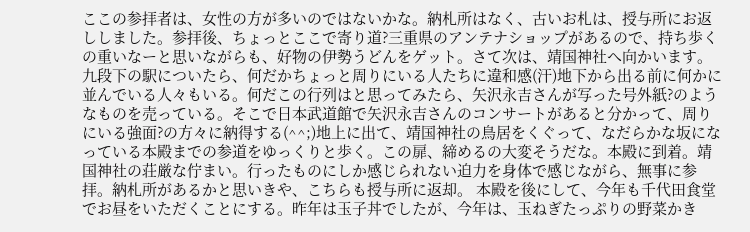ここの参拝者は、女性の方が多いのではないかな。納札所はなく、古いお札は、授与所にお返ししました。参拝後、ちょっとここで寄り道?三重県のアンテナショップがあるので、持ち歩くの重いなーと思いながらも、好物の伊勢うどんをゲット。さて次は、靖国神社へ向かいます。九段下の駅についたら、何だかちょっと周りにいる人たちに違和感(汗)地下から出る前に何かに並んでいる人々もいる。何だこの行列はと思ってみたら、矢沢永吉さんが写った号外紙?のようなものを売っている。そこで日本武道館で矢沢永吉さんのコンサートがあると分かって、周りにいる強面?の方々に納得する(^^;)地上に出て、靖国神社の鳥居をくぐって、なだらかな坂になっている本殿までの参道をゆっくりと歩く。この扉、締めるの大変そうだな。本殿に到着。靖国神社の荘厳な佇まい。行ったものにしか感じられない迫力を身体で感じながら、無事に参拝。納札所があるかと思いきや、こちらも授与所に返却。 本殿を後にして、今年も千代田食堂でお昼をいただくことにする。昨年は玉子丼でしたが、今年は、玉ねぎたっぷりの野菜かき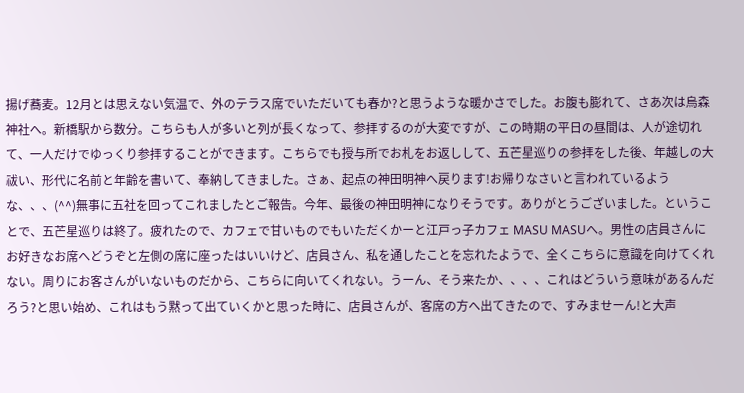揚げ蕎麦。12月とは思えない気温で、外のテラス席でいただいても春か?と思うような暖かさでした。お腹も膨れて、さあ次は烏森神社へ。新橋駅から数分。こちらも人が多いと列が長くなって、参拝するのが大変ですが、この時期の平日の昼間は、人が途切れて、一人だけでゆっくり参拝することができます。こちらでも授与所でお札をお返しして、五芒星巡りの参拝をした後、年越しの大祓い、形代に名前と年齢を書いて、奉納してきました。さぁ、起点の神田明神へ戻ります!お帰りなさいと言われているような、、、(^^)無事に五社を回ってこれましたとご報告。今年、最後の神田明神になりそうです。ありがとうございました。ということで、五芒星巡りは終了。疲れたので、カフェで甘いものでもいただくかーと江戸っ子カフェ MASU MASUへ。男性の店員さんにお好きなお席へどうぞと左側の席に座ったはいいけど、店員さん、私を通したことを忘れたようで、全くこちらに意識を向けてくれない。周りにお客さんがいないものだから、こちらに向いてくれない。うーん、そう来たか、、、、これはどういう意味があるんだろう?と思い始め、これはもう黙って出ていくかと思った時に、店員さんが、客席の方へ出てきたので、すみませーん!と大声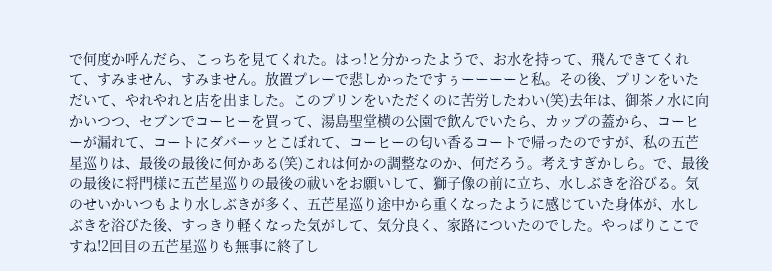で何度か呼んだら、こっちを見てくれた。はっ!と分かったようで、お水を持って、飛んできてくれて、すみません、すみません。放置プレーで悲しかったですぅーーーーと私。その後、プリンをいただいて、やれやれと店を出ました。このプリンをいただくのに苦労したわい(笑)去年は、御茶ノ水に向かいつつ、セブンでコーヒーを買って、湯島聖堂横の公園で飲んでいたら、カップの蓋から、コーヒーが漏れて、コートにダバーッとこぼれて、コーヒーの匂い香るコートで帰ったのですが、私の五芒星巡りは、最後の最後に何かある(笑)これは何かの調整なのか、何だろう。考えすぎかしら。で、最後の最後に将門様に五芒星巡りの最後の祓いをお願いして、獅子像の前に立ち、水しぶきを浴びる。気のせいかいつもより水しぶきが多く、五芒星巡り途中から重くなったように感じていた身体が、水しぶきを浴びた後、すっきり軽くなった気がして、気分良く、家路についたのでした。やっぱりここですね!2回目の五芒星巡りも無事に終了し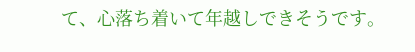て、心落ち着いて年越しできそうです。